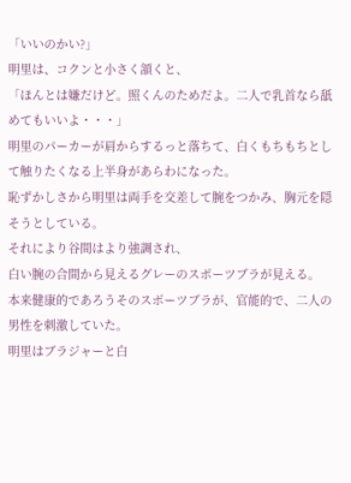「いいのかい?」
明里は、コクンと小さく頷くと、
「ほんとは嫌だけど。照くんのためだよ。二人で乳首なら舐めてもいいよ・・・」
明里のパーカーが肩からするっと落ちて、白くもちもちとして触りたくなる上半身があらわになった。
恥ずかしさから明里は両手を交差して腕をつかみ、胸元を隠そうとしている。
それにより谷間はより強調され、
白い腕の合間から見えるグレーのスポーツブラが見える。
本来健康的であろうそのスポーツブラが、官能的で、二人の男性を刺激していた。
明里はブラジャーと白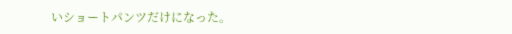いショートパンツだけになった。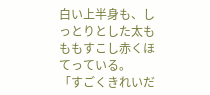白い上半身も、しっとりとした太もももすこし赤くほてっている。
「すごくきれいだ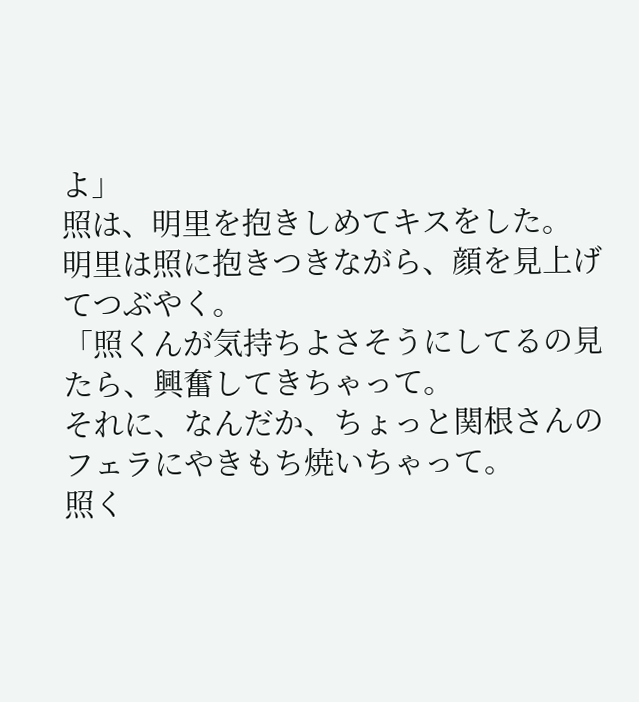よ」
照は、明里を抱きしめてキスをした。
明里は照に抱きつきながら、顔を見上げてつぶやく。
「照くんが気持ちよさそうにしてるの見たら、興奮してきちゃって。
それに、なんだか、ちょっと関根さんのフェラにやきもち焼いちゃって。
照く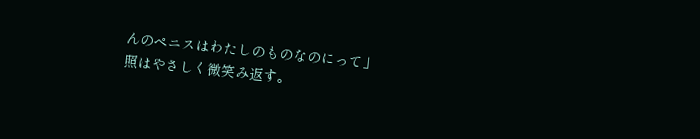んのペニスはわたしのものなのにって」
照はやさしく微笑み返す。